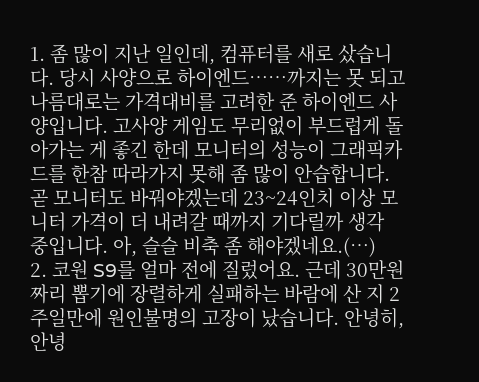1. 좀 많이 지난 일인데, 컴퓨터를 새로 샀습니다. 당시 사양으로 하이엔드……까지는 못 되고 나름대로는 가격대비를 고려한 준 하이엔드 사양입니다. 고사양 게임도 무리없이 부드럽게 돌아가는 게 좋긴 한데 모니터의 성능이 그래픽카드를 한참 따라가지 못해 좀 많이 안습합니다. 곧 모니터도 바꿔야겠는데 23~24인치 이상 모니터 가격이 더 내려갈 때까지 기다릴까 생각 중입니다. 아, 슬슬 비축 좀 해야겠네요.(…)
2. 코원 S9를 얼마 전에 질렀어요. 근데 30만원짜리 뽑기에 장렬하게 실패하는 바람에 산 지 2주일만에 원인불명의 고장이 났습니다. 안녕히, 안녕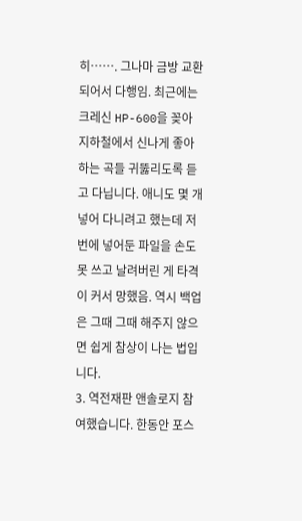히……. 그나마 금방 교환되어서 다행임. 최근에는 크레신 HP-600을 꽂아 지하철에서 신나게 좋아하는 곡들 귀뚫리도록 듣고 다닙니다. 애니도 몇 개 넣어 다니려고 했는데 저번에 넣어둔 파일을 손도 못 쓰고 날려버린 게 타격이 커서 망했음. 역시 백업은 그때 그때 해주지 않으면 쉽게 참상이 나는 법입니다.
3. 역전재판 앤솔로지 참여했습니다. 한동안 포스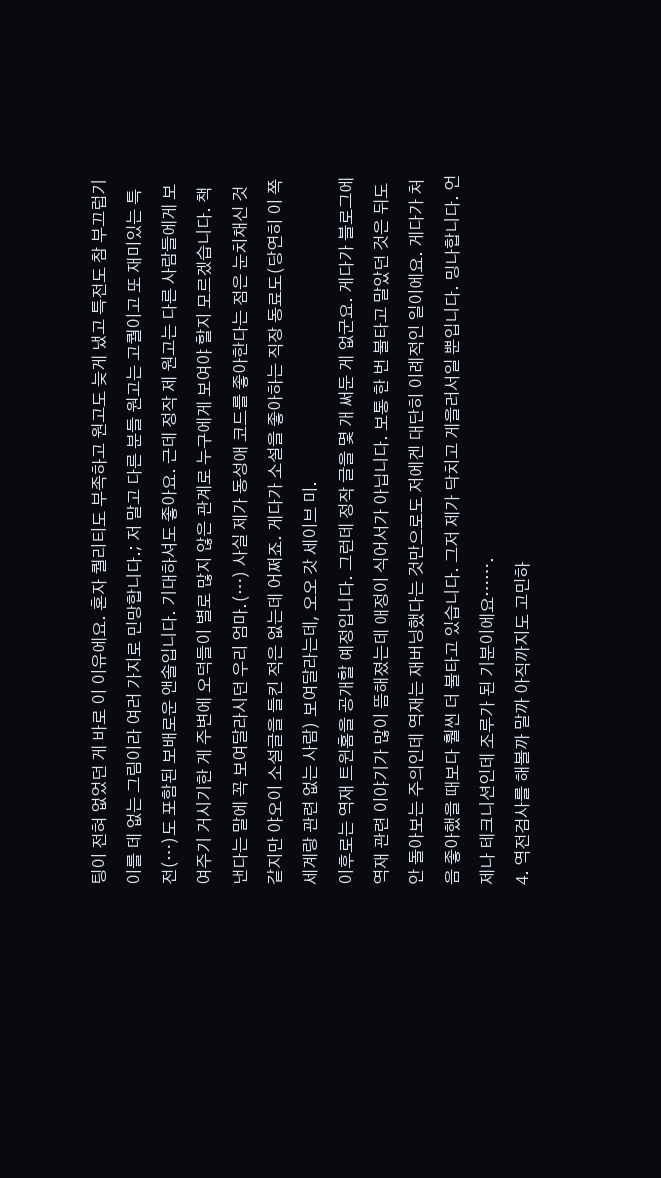팅이 전혀 없었던 게 바로 이 이유에요. 혼자 퀄리티도 부족하고 원고도 늦게 냈고 특전도 참 부끄럽기 이를 데 없는 그림이라 여러 가지로 민망합니다.; 저 말고 다른 분들 원고는 고퀄이고 또 재미있는 특전(…)도 포함된 보배로운 앤솔입니다. 기대하셔도 좋아요. 근데 정작 제 원고는 다른 사람들에게 보여주기 거시기한 게 주변에 오덕들이 별로 많지 않은 관계로 누구에게 보여야 할지 모르겠습니다. 책 낸다는 말에 꼭 보여달라시던 우리 엄마.(…) 사실 제가 동성애 코드를 좋아한다는 점은 눈치채신 것 같지만 야오이 소설글을 들킨 적은 없는데 어쩌죠. 게다가 소설을 좋아하는 직장 동료도(당연히 이 쪽 세계랑 관련 없는 사람) 보여달라는데, 오오 갓 세이브 미.
이후로는 역재 트윈홈을 공개할 예정입니다. 그런데 정작 글을 몇 개 써둔 게 없군요. 게다가 블로그에 역재 관련 이야기가 많이 뜸해졌는데 애정이 식어서가 아닙니다. 보통 한 번 불타고 말았던 것은 뒤도 안 돌아보는 주의인데 역재는 재버닝했다는 것만으로도 저에겐 대단히 이례적인 일이에요. 게다가 처음 좋아했을 때보다 훨씬 더 불타고 있습니다. 그저 제가 닥치고 게을러서일 뿐입니다. 밍나합니다. 언제나 테크니션인데 조루가 된 기분이에요…….
4. 역전검사를 해볼까 말까 아직까지도 고민하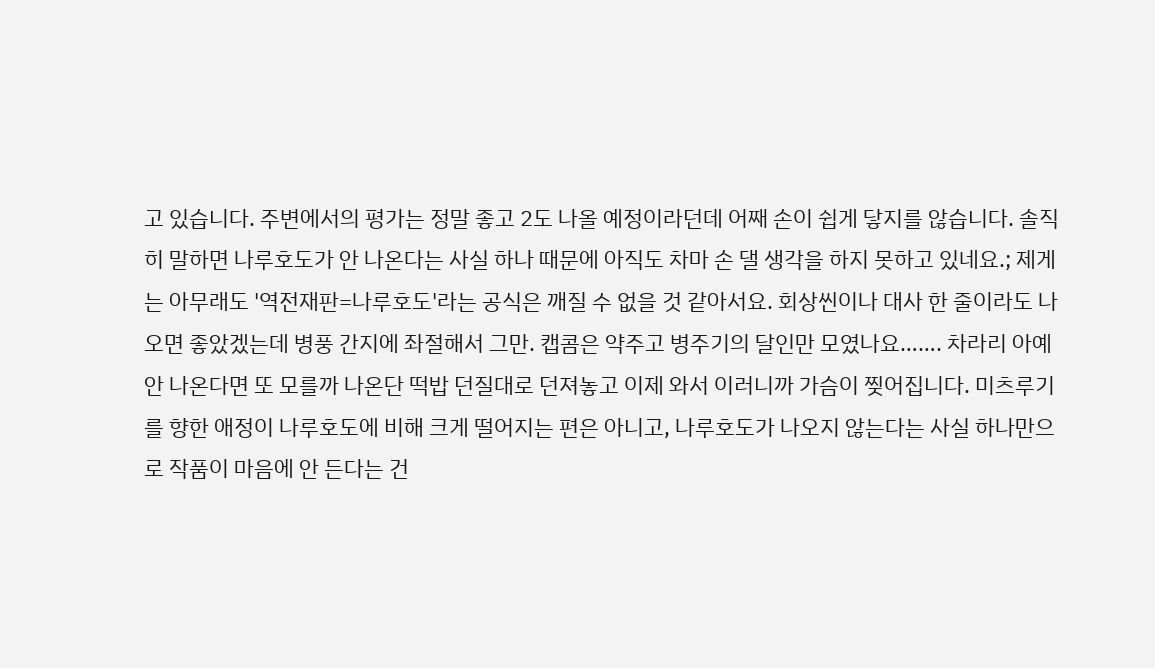고 있습니다. 주변에서의 평가는 정말 좋고 2도 나올 예정이라던데 어째 손이 쉽게 닿지를 않습니다. 솔직히 말하면 나루호도가 안 나온다는 사실 하나 때문에 아직도 차마 손 댈 생각을 하지 못하고 있네요.; 제게는 아무래도 '역전재판=나루호도'라는 공식은 깨질 수 없을 것 같아서요. 회상씬이나 대사 한 줄이라도 나오면 좋았겠는데 병풍 간지에 좌절해서 그만. 캡콤은 약주고 병주기의 달인만 모였나요……. 차라리 아예 안 나온다면 또 모를까 나온단 떡밥 던질대로 던져놓고 이제 와서 이러니까 가슴이 찢어집니다. 미츠루기를 향한 애정이 나루호도에 비해 크게 떨어지는 편은 아니고, 나루호도가 나오지 않는다는 사실 하나만으로 작품이 마음에 안 든다는 건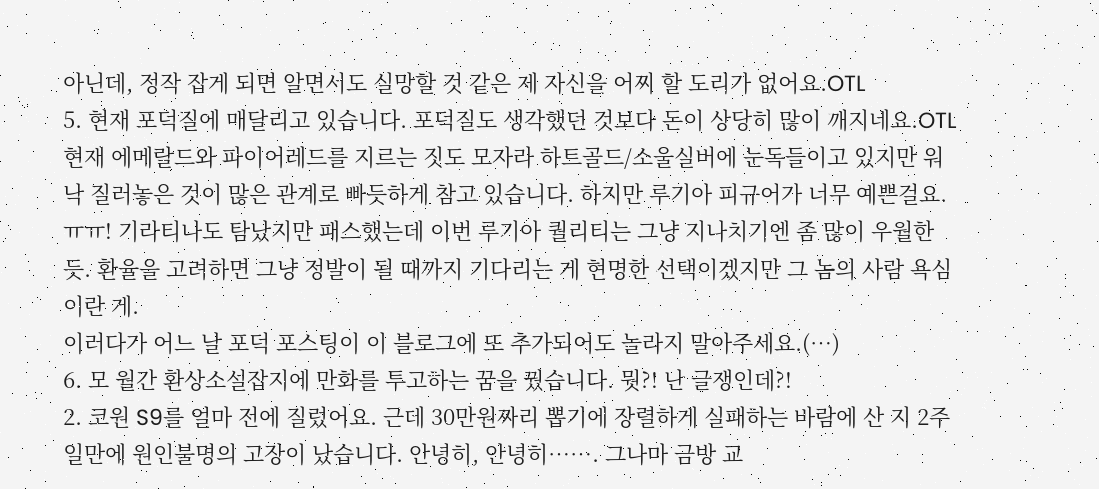아닌데, 정작 잡게 되면 알면서도 실망할 것 같은 제 자신을 어찌 할 도리가 없어요.OTL
5. 현재 포덕질에 매달리고 있습니다. 포덕질도 생각했던 것보다 돈이 상당히 많이 깨지네요.OTL 현재 에메랄드와 파이어레드를 지르는 짓도 모자라 하트골드/소울실버에 눈독들이고 있지만 워낙 질러놓은 것이 많은 관계로 빠듯하게 참고 있습니다. 하지만 루기아 피규어가 너무 예쁜걸요.ㅠㅠ! 기라티나도 탐났지만 패스했는데 이번 루기아 퀄리티는 그냥 지나치기엔 좀 많이 우월한 듯. 환율을 고려하면 그냥 정발이 될 때까지 기다리는 게 현명한 선택이겠지만 그 놈의 사람 욕심이란 게.
이러다가 어느 날 포덕 포스팅이 이 블로그에 또 추가되어도 놀라지 말아주세요.(…)
6. 모 월간 환상소설잡지에 만화를 투고하는 꿈을 꿨습니다. 뭣?! 난 글쟁인데?!
2. 코원 S9를 얼마 전에 질렀어요. 근데 30만원짜리 뽑기에 장렬하게 실패하는 바람에 산 지 2주일만에 원인불명의 고장이 났습니다. 안녕히, 안녕히……. 그나마 금방 교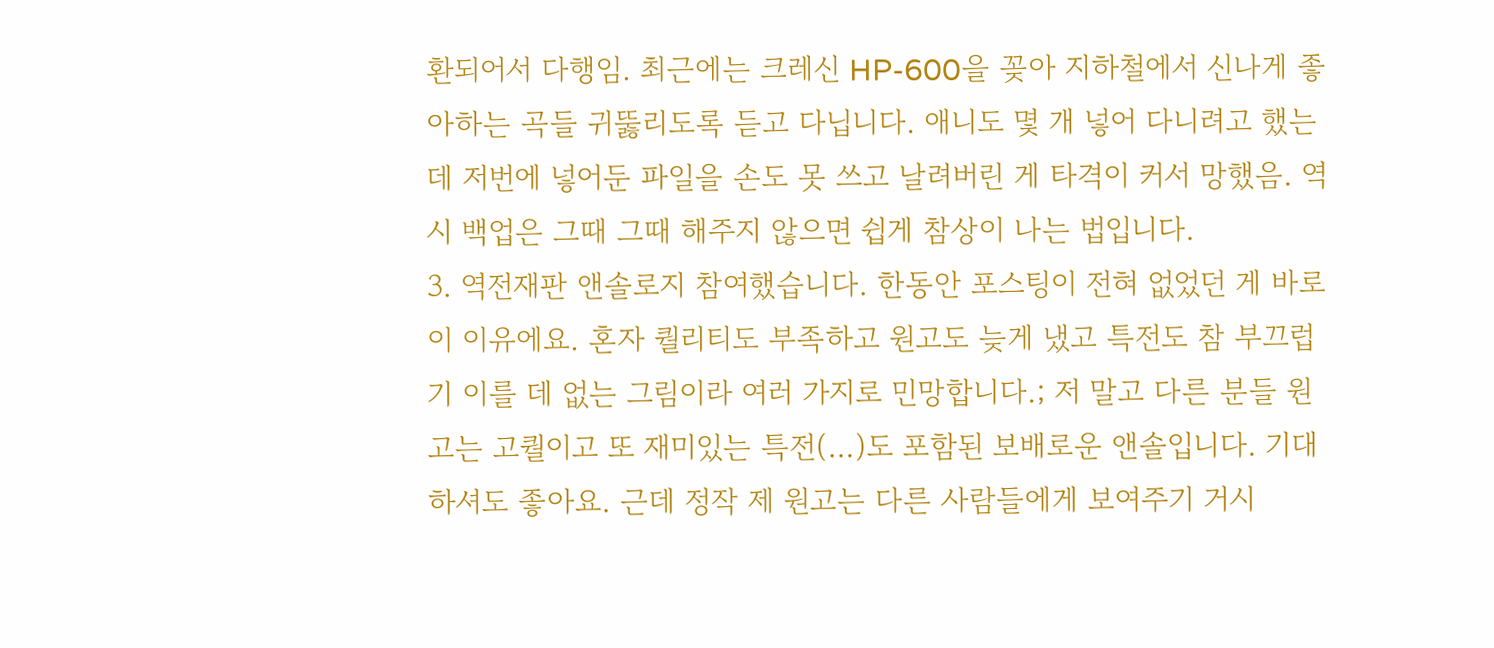환되어서 다행임. 최근에는 크레신 HP-600을 꽂아 지하철에서 신나게 좋아하는 곡들 귀뚫리도록 듣고 다닙니다. 애니도 몇 개 넣어 다니려고 했는데 저번에 넣어둔 파일을 손도 못 쓰고 날려버린 게 타격이 커서 망했음. 역시 백업은 그때 그때 해주지 않으면 쉽게 참상이 나는 법입니다.
3. 역전재판 앤솔로지 참여했습니다. 한동안 포스팅이 전혀 없었던 게 바로 이 이유에요. 혼자 퀄리티도 부족하고 원고도 늦게 냈고 특전도 참 부끄럽기 이를 데 없는 그림이라 여러 가지로 민망합니다.; 저 말고 다른 분들 원고는 고퀄이고 또 재미있는 특전(…)도 포함된 보배로운 앤솔입니다. 기대하셔도 좋아요. 근데 정작 제 원고는 다른 사람들에게 보여주기 거시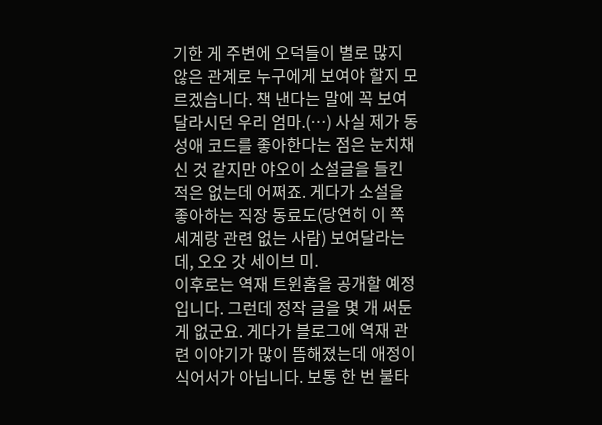기한 게 주변에 오덕들이 별로 많지 않은 관계로 누구에게 보여야 할지 모르겠습니다. 책 낸다는 말에 꼭 보여달라시던 우리 엄마.(…) 사실 제가 동성애 코드를 좋아한다는 점은 눈치채신 것 같지만 야오이 소설글을 들킨 적은 없는데 어쩌죠. 게다가 소설을 좋아하는 직장 동료도(당연히 이 쪽 세계랑 관련 없는 사람) 보여달라는데, 오오 갓 세이브 미.
이후로는 역재 트윈홈을 공개할 예정입니다. 그런데 정작 글을 몇 개 써둔 게 없군요. 게다가 블로그에 역재 관련 이야기가 많이 뜸해졌는데 애정이 식어서가 아닙니다. 보통 한 번 불타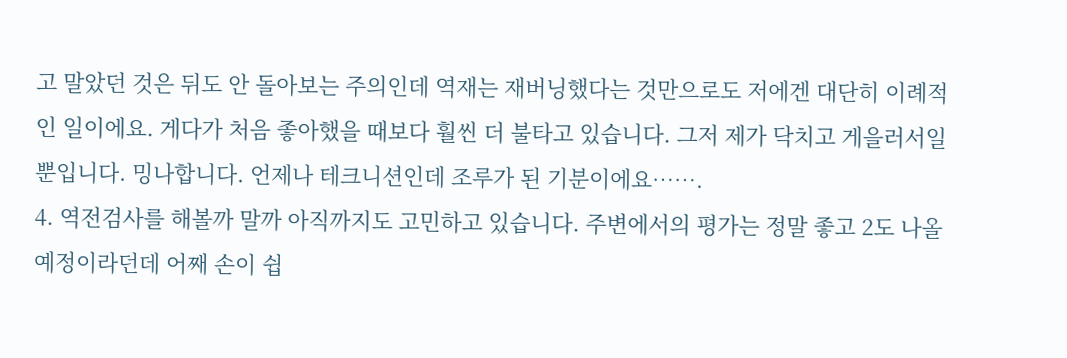고 말았던 것은 뒤도 안 돌아보는 주의인데 역재는 재버닝했다는 것만으로도 저에겐 대단히 이례적인 일이에요. 게다가 처음 좋아했을 때보다 훨씬 더 불타고 있습니다. 그저 제가 닥치고 게을러서일 뿐입니다. 밍나합니다. 언제나 테크니션인데 조루가 된 기분이에요…….
4. 역전검사를 해볼까 말까 아직까지도 고민하고 있습니다. 주변에서의 평가는 정말 좋고 2도 나올 예정이라던데 어째 손이 쉽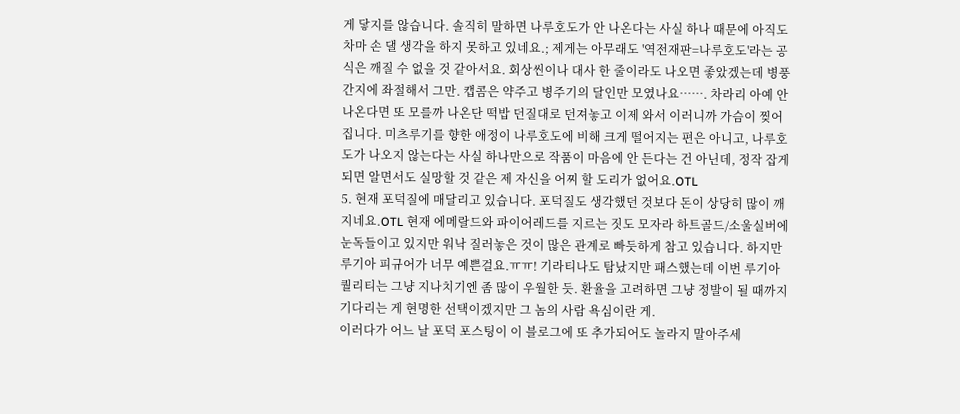게 닿지를 않습니다. 솔직히 말하면 나루호도가 안 나온다는 사실 하나 때문에 아직도 차마 손 댈 생각을 하지 못하고 있네요.; 제게는 아무래도 '역전재판=나루호도'라는 공식은 깨질 수 없을 것 같아서요. 회상씬이나 대사 한 줄이라도 나오면 좋았겠는데 병풍 간지에 좌절해서 그만. 캡콤은 약주고 병주기의 달인만 모였나요……. 차라리 아예 안 나온다면 또 모를까 나온단 떡밥 던질대로 던져놓고 이제 와서 이러니까 가슴이 찢어집니다. 미츠루기를 향한 애정이 나루호도에 비해 크게 떨어지는 편은 아니고, 나루호도가 나오지 않는다는 사실 하나만으로 작품이 마음에 안 든다는 건 아닌데, 정작 잡게 되면 알면서도 실망할 것 같은 제 자신을 어찌 할 도리가 없어요.OTL
5. 현재 포덕질에 매달리고 있습니다. 포덕질도 생각했던 것보다 돈이 상당히 많이 깨지네요.OTL 현재 에메랄드와 파이어레드를 지르는 짓도 모자라 하트골드/소울실버에 눈독들이고 있지만 워낙 질러놓은 것이 많은 관계로 빠듯하게 참고 있습니다. 하지만 루기아 피규어가 너무 예쁜걸요.ㅠㅠ! 기라티나도 탐났지만 패스했는데 이번 루기아 퀄리티는 그냥 지나치기엔 좀 많이 우월한 듯. 환율을 고려하면 그냥 정발이 될 때까지 기다리는 게 현명한 선택이겠지만 그 놈의 사람 욕심이란 게.
이러다가 어느 날 포덕 포스팅이 이 블로그에 또 추가되어도 놀라지 말아주세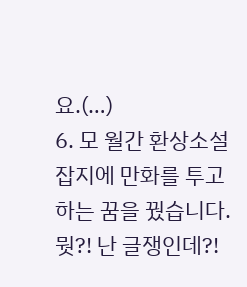요.(…)
6. 모 월간 환상소설잡지에 만화를 투고하는 꿈을 꿨습니다. 뭣?! 난 글쟁인데?!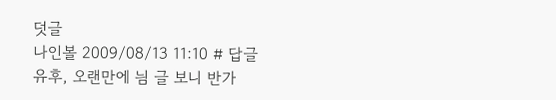덧글
나인볼 2009/08/13 11:10 # 답글
유후, 오랜만에 늼 글 보니 반가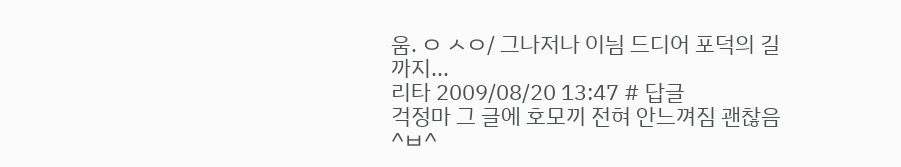움. ㅇ ㅅㅇ/ 그나저나 이늼 드디어 포덕의 길까지...
리타 2009/08/20 13:47 # 답글
걱정마 그 글에 호모끼 전혀 안느껴짐 괜찮음 ^ㅂ^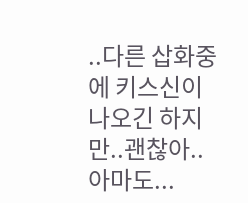..다른 삽화중에 키스신이 나오긴 하지만..괜찮아..아마도...